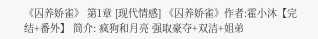《囚养娇雀》 第1章 [现代情感] 《囚养娇雀》作者:霍小沐【完结+番外】 简介: 疯狗和月亮 强取豪夺+双洁+姐弟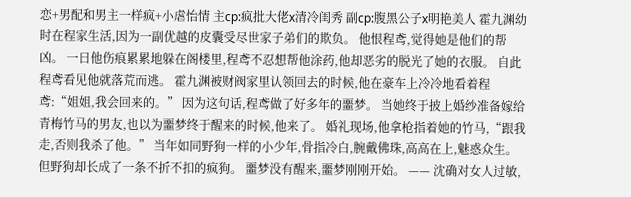恋+男配和男主一样疯+小虐怡情 主cp:疯批大佬x清冷闺秀 副cp:腹黑公子x明艳美人 霍九渊幼时在程家生活,因为一副优越的皮囊受尽世家子弟们的欺负。 他恨程鸢,觉得她是他们的帮凶。 一日他伤痕累累地躲在阁楼里,程鸢不忍想帮他涂药,他却恶劣的脱光了她的衣服。 自此程鸢看见他就落荒而逃。 霍九渊被财阀家里认领回去的时候,他在豪车上冷冷地看着程鸢:“姐姐,我会回来的。” 因为这句话,程鸢做了好多年的噩梦。 当她终于披上婚纱准备嫁给青梅竹马的男友,也以为噩梦终于醒来的时候,他来了。 婚礼现场,他拿枪指着她的竹马,“跟我走,否则我杀了他。” 当年如同野狗一样的小少年,骨指冷白,腕戴佛珠,高高在上,魅惑众生。 但野狗却长成了一条不折不扣的疯狗。 噩梦没有醒来,噩梦刚刚开始。 —— 沈确对女人过敏,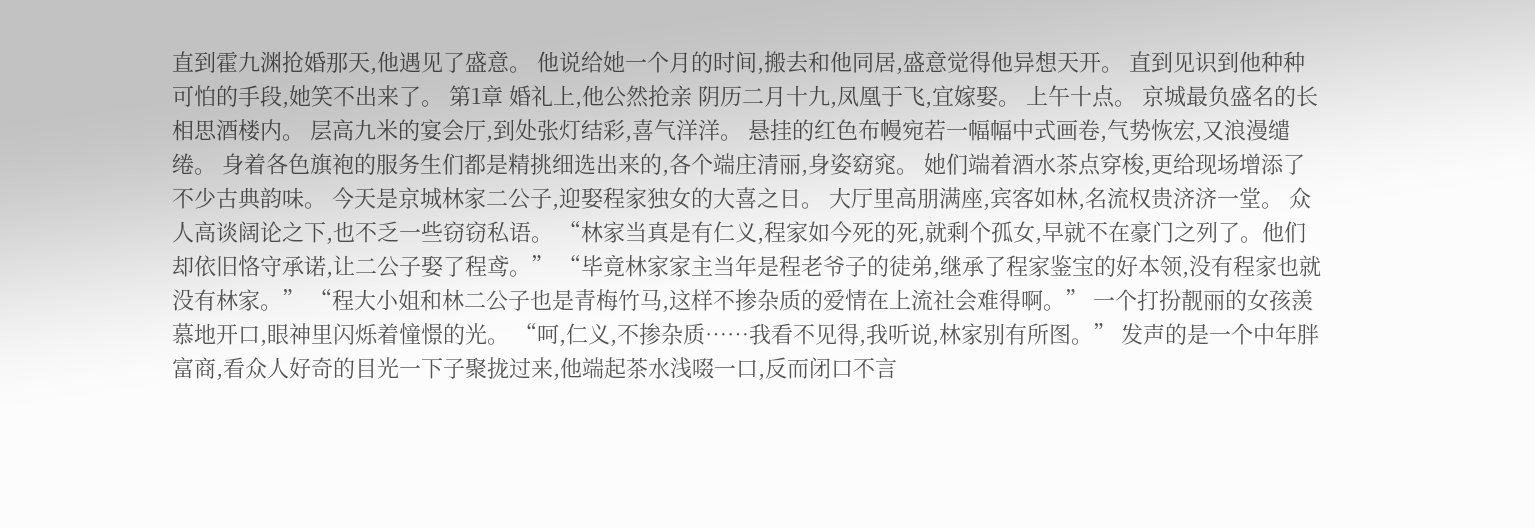直到霍九渊抢婚那天,他遇见了盛意。 他说给她一个月的时间,搬去和他同居,盛意觉得他异想天开。 直到见识到他种种可怕的手段,她笑不出来了。 第1章 婚礼上,他公然抢亲 阴历二月十九,凤凰于飞,宜嫁娶。 上午十点。 京城最负盛名的长相思酒楼内。 层高九米的宴会厅,到处张灯结彩,喜气洋洋。 悬挂的红色布幔宛若一幅幅中式画卷,气势恢宏,又浪漫缱绻。 身着各色旗袍的服务生们都是精挑细选出来的,各个端庄清丽,身姿窈窕。 她们端着酒水茶点穿梭,更给现场增添了不少古典韵味。 今天是京城林家二公子,迎娶程家独女的大喜之日。 大厅里高朋满座,宾客如林,名流权贵济济一堂。 众人高谈阔论之下,也不乏一些窃窃私语。 “林家当真是有仁义,程家如今死的死,就剩个孤女,早就不在豪门之列了。他们却依旧恪守承诺,让二公子娶了程鸢。” “毕竟林家家主当年是程老爷子的徒弟,继承了程家鉴宝的好本领,没有程家也就没有林家。” “程大小姐和林二公子也是青梅竹马,这样不掺杂质的爱情在上流社会难得啊。” 一个打扮靓丽的女孩羡慕地开口,眼神里闪烁着憧憬的光。 “呵,仁义,不掺杂质……我看不见得,我听说,林家别有所图。” 发声的是一个中年胖富商,看众人好奇的目光一下子聚拢过来,他端起茶水浅啜一口,反而闭口不言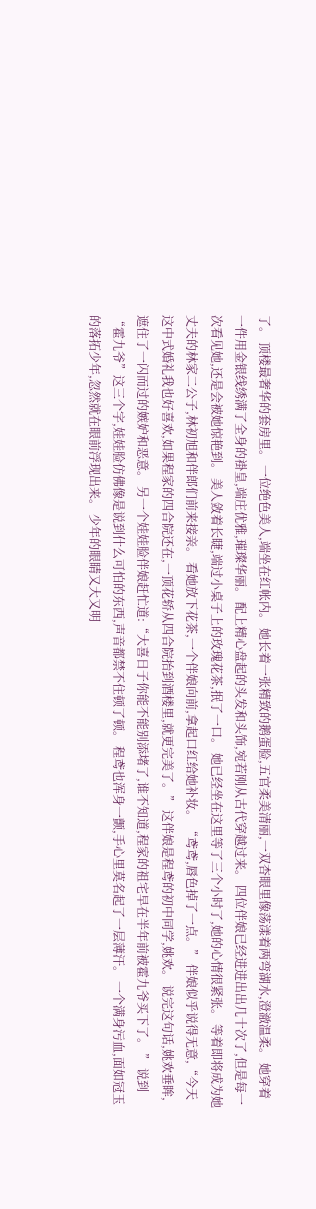了。 顶楼最奢华的套房里。 一位绝色美人,端坐在红帐内。 她长着一张精致的鹅蛋脸,五官柔美清丽,一双杏眼里像荡漾着两弯湖水,澄澈温柔。 她穿着一件用金银线绣满了全身的褂皇,端庄优雅,璀璨华丽。 配上精心盘起的头发和头饰,宛若刚从古代穿越过来。 四位伴娘已经进进出出几十次了,但是每一次看见她,还是会被她惊艳到。 美人敛着长睫,端过小桌子上的玫瑰花茶,抿了一口。 她已经坐在这里等了三个小时了,她的心情很紧张。 等着即将成为她丈夫的林家二公子,林初旭和伴郎们前来接亲。 看她放下花茶,一个伴娘向前,拿起口红给她补妆。 “鸢鸢,唇色掉了一点。” 伴娘似乎说得无意,“今天这中式婚礼我也好喜欢,如果程家的四合院还在,一顶花轿从四合院抬到酒楼里,就更完美了。” 这伴娘是程鸢的初中同学,姚欢。 说完这句话,姚欢垂眸,遮住了一闪而过的嫉妒和恶意。 另一个娃娃脸伴娘赶忙道:“大喜日子你能不能别添堵了,谁不知道,程家的祖宅早在半年前被霍九爷买下了。 ” 说到“霍九爷”这三个字,娃娃脸仿佛像是说到什么可怕的东西,声音都禁不住顿了顿。 程鸢也浑身一颤,手心里莫名起了一层薄汗。 一个满身污血,面如冠玉的落拓少年,忽然就在眼前浮现出来。 少年的眼睛又大又明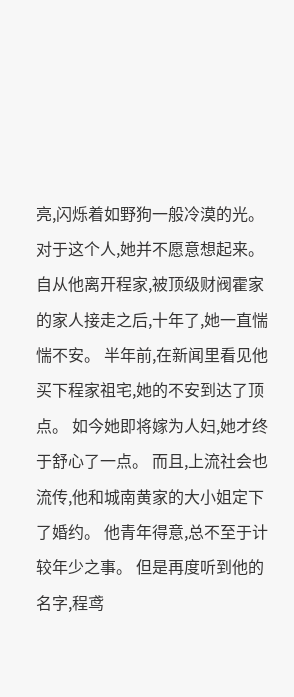亮,闪烁着如野狗一般冷漠的光。 对于这个人,她并不愿意想起来。 自从他离开程家,被顶级财阀霍家的家人接走之后,十年了,她一直惴惴不安。 半年前,在新闻里看见他买下程家祖宅,她的不安到达了顶点。 如今她即将嫁为人妇,她才终于舒心了一点。 而且,上流社会也流传,他和城南黄家的大小姐定下了婚约。 他青年得意,总不至于计较年少之事。 但是再度听到他的名字,程鸢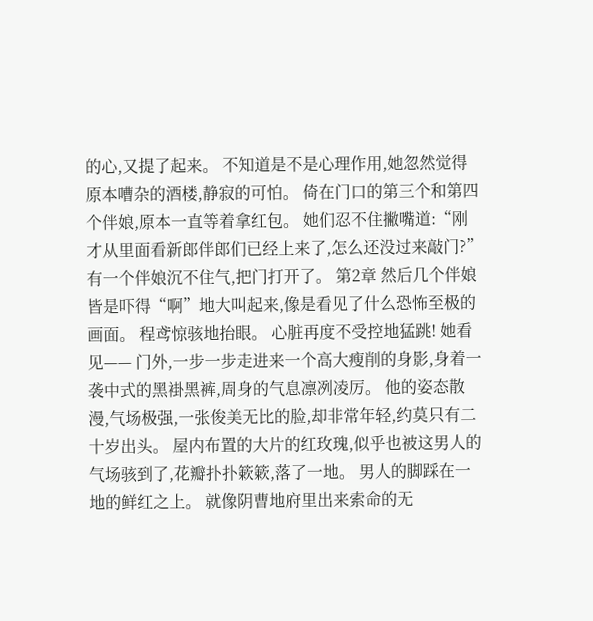的心,又提了起来。 不知道是不是心理作用,她忽然觉得原本嘈杂的酒楼,静寂的可怕。 倚在门口的第三个和第四个伴娘,原本一直等着拿红包。 她们忍不住撇嘴道:“刚才从里面看新郎伴郎们已经上来了,怎么还没过来敲门?” 有一个伴娘沉不住气,把门打开了。 第2章 然后几个伴娘皆是吓得“啊”地大叫起来,像是看见了什么恐怖至极的画面。 程鸢惊骇地抬眼。 心脏再度不受控地猛跳! 她看见—— 门外,一步一步走进来一个高大瘦削的身影,身着一袭中式的黑褂黑裤,周身的气息凛冽凌厉。 他的姿态散漫,气场极强,一张俊美无比的脸,却非常年轻,约莫只有二十岁出头。 屋内布置的大片的红玫瑰,似乎也被这男人的气场骇到了,花瓣扑扑簌簌,落了一地。 男人的脚踩在一地的鲜红之上。 就像阴曹地府里出来索命的无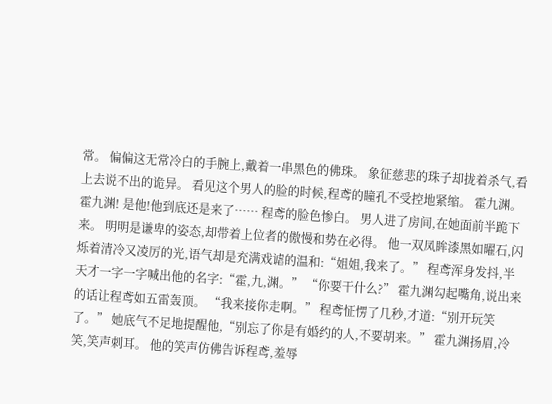常。 偏偏这无常冷白的手腕上,戴着一串黑色的佛珠。 象征慈悲的珠子却拢着杀气,看上去说不出的诡异。 看见这个男人的脸的时候,程鸢的瞳孔不受控地紧缩。 霍九渊。 霍九渊! 是他!他到底还是来了…… 程鸢的脸色惨白。 男人进了房间,在她面前半跪下来。 明明是谦卑的姿态,却带着上位者的傲慢和势在必得。 他一双凤眸漆黑如曜石,闪烁着清冷又凌厉的光,语气却是充满戏谑的温和:“姐姐,我来了。” 程鸢浑身发抖,半天才一字一字喊出他的名字:“霍,九,渊。” “你要干什么?” 霍九渊勾起嘴角,说出来的话让程鸢如五雷轰顶。 “我来接你走啊。” 程鸢怔愣了几秒,才道:“别开玩笑了。” 她底气不足地提醒他,“别忘了你是有婚约的人,不要胡来。” 霍九渊扬眉,冷笑,笑声刺耳。 他的笑声仿佛告诉程鸢,羞辱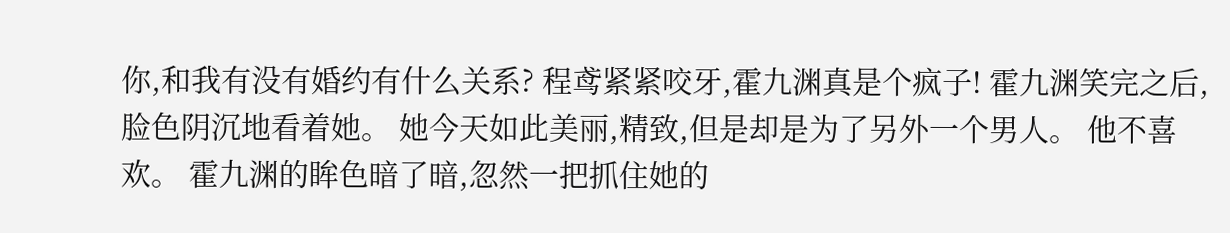你,和我有没有婚约有什么关系? 程鸢紧紧咬牙,霍九渊真是个疯子! 霍九渊笑完之后,脸色阴沉地看着她。 她今天如此美丽,精致,但是却是为了另外一个男人。 他不喜欢。 霍九渊的眸色暗了暗,忽然一把抓住她的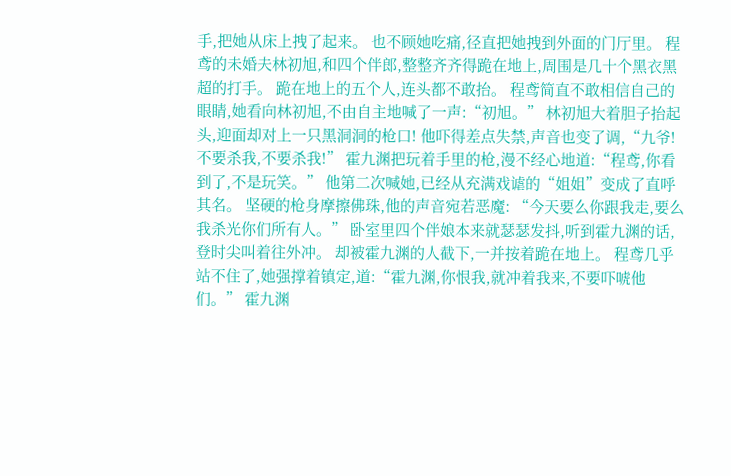手,把她从床上拽了起来。 也不顾她吃痛,径直把她拽到外面的门厅里。 程鸢的未婚夫林初旭,和四个伴郎,整整齐齐得跪在地上,周围是几十个黑衣黑超的打手。 跪在地上的五个人,连头都不敢抬。 程鸢简直不敢相信自己的眼睛,她看向林初旭,不由自主地喊了一声:“初旭。” 林初旭大着胆子抬起头,迎面却对上一只黑洞洞的枪口! 他吓得差点失禁,声音也变了调,“九爷!不要杀我,不要杀我!” 霍九渊把玩着手里的枪,漫不经心地道:“程鸢,你看到了,不是玩笑。” 他第二次喊她,已经从充满戏谑的“姐姐”变成了直呼其名。 坚硬的枪身摩擦佛珠,他的声音宛若恶魔: “今天要么你跟我走,要么我杀光你们所有人。” 卧室里四个伴娘本来就瑟瑟发抖,听到霍九渊的话,登时尖叫着往外冲。 却被霍九渊的人截下,一并按着跪在地上。 程鸢几乎站不住了,她强撑着镇定,道:“霍九渊,你恨我,就冲着我来,不要吓唬他们。” 霍九渊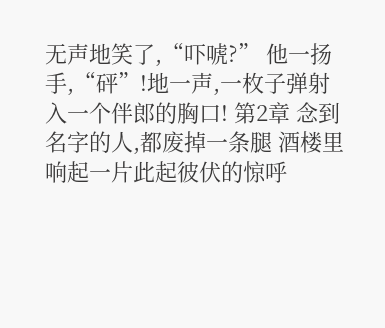无声地笑了,“吓唬?” 他一扬手,“砰”!地一声,一枚子弹射入一个伴郎的胸口! 第2章 念到名字的人,都废掉一条腿 酒楼里响起一片此起彼伏的惊呼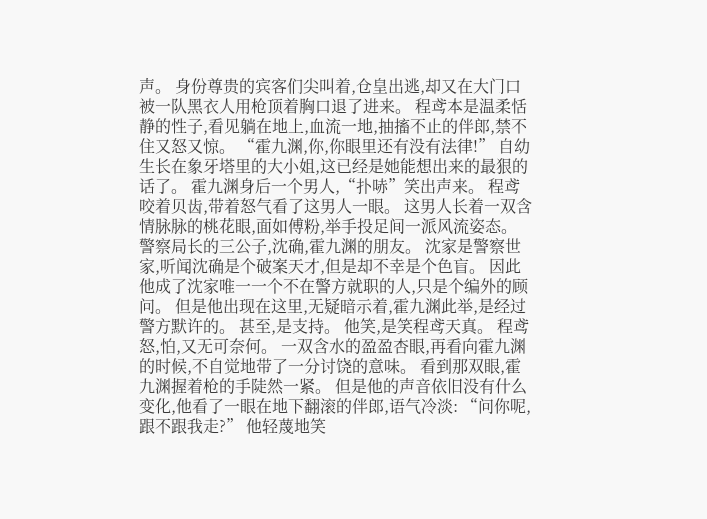声。 身份尊贵的宾客们尖叫着,仓皇出逃,却又在大门口被一队黑衣人用枪顶着胸口退了进来。 程鸢本是温柔恬静的性子,看见躺在地上,血流一地,抽搐不止的伴郎,禁不住又怒又惊。 “霍九渊,你,你眼里还有没有法律!” 自幼生长在象牙塔里的大小姐,这已经是她能想出来的最狠的话了。 霍九渊身后一个男人,“扑哧”笑出声来。 程鸢咬着贝齿,带着怒气看了这男人一眼。 这男人长着一双含情脉脉的桃花眼,面如傅粉,举手投足间一派风流姿态。 警察局长的三公子,沈确,霍九渊的朋友。 沈家是警察世家,听闻沈确是个破案天才,但是却不幸是个色盲。 因此他成了沈家唯一一个不在警方就职的人,只是个编外的顾问。 但是他出现在这里,无疑暗示着,霍九渊此举,是经过警方默许的。 甚至,是支持。 他笑,是笑程鸢天真。 程鸢怒,怕,又无可奈何。 一双含水的盈盈杏眼,再看向霍九渊的时候,不自觉地带了一分讨饶的意味。 看到那双眼,霍九渊握着枪的手陡然一紧。 但是他的声音依旧没有什么变化,他看了一眼在地下翻滚的伴郎,语气冷淡: “问你呢,跟不跟我走?” 他轻蔑地笑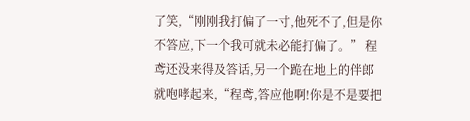了笑,“刚刚我打偏了一寸,他死不了,但是你不答应,下一个我可就未必能打偏了。” 程鸢还没来得及答话,另一个跪在地上的伴郎就咆哮起来,“程鸢,答应他啊!你是不是要把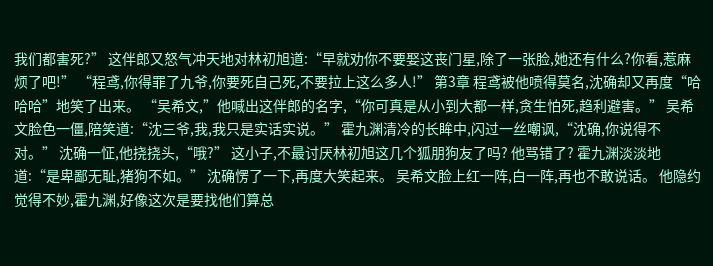我们都害死?” 这伴郎又怒气冲天地对林初旭道:“早就劝你不要娶这丧门星,除了一张脸,她还有什么?你看,惹麻烦了吧!” “程鸢,你得罪了九爷,你要死自己死,不要拉上这么多人!” 第3章 程鸢被他喷得莫名,沈确却又再度“哈哈哈”地笑了出来。 “吴希文,”他喊出这伴郎的名字,“你可真是从小到大都一样,贪生怕死,趋利避害。” 吴希文脸色一僵,陪笑道:“沈三爷,我,我只是实话实说。” 霍九渊清冷的长眸中,闪过一丝嘲讽,“沈确,你说得不对。” 沈确一怔,他挠挠头,“哦?” 这小子,不最讨厌林初旭这几个狐朋狗友了吗? 他骂错了? 霍九渊淡淡地道:“是卑鄙无耻,猪狗不如。” 沈确愣了一下,再度大笑起来。 吴希文脸上红一阵,白一阵,再也不敢说话。 他隐约觉得不妙,霍九渊,好像这次是要找他们算总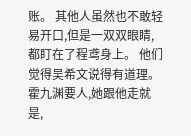账。 其他人虽然也不敢轻易开口,但是一双双眼睛,都盯在了程鸢身上。 他们觉得吴希文说得有道理。 霍九渊要人,她跟他走就是,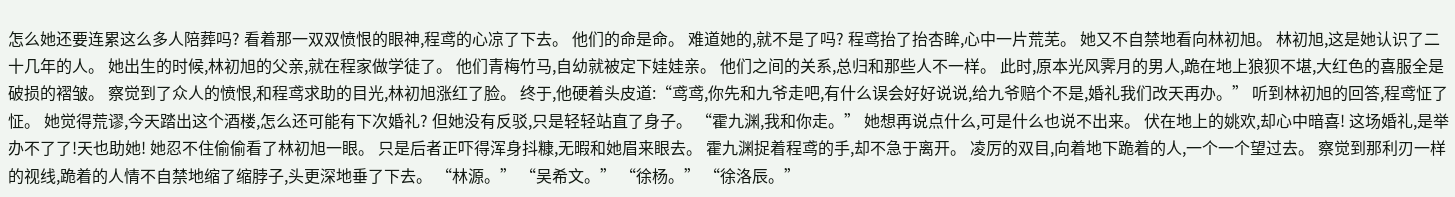怎么她还要连累这么多人陪葬吗? 看着那一双双愤恨的眼神,程鸢的心凉了下去。 他们的命是命。 难道她的,就不是了吗? 程鸢抬了抬杏眸,心中一片荒芜。 她又不自禁地看向林初旭。 林初旭,这是她认识了二十几年的人。 她出生的时候,林初旭的父亲,就在程家做学徒了。 他们青梅竹马,自幼就被定下娃娃亲。 他们之间的关系,总归和那些人不一样。 此时,原本光风霁月的男人,跪在地上狼狈不堪,大红色的喜服全是破损的褶皱。 察觉到了众人的愤恨,和程鸢求助的目光,林初旭涨红了脸。 终于,他硬着头皮道:“鸢鸢,你先和九爷走吧,有什么误会好好说说,给九爷赔个不是,婚礼我们改天再办。” 听到林初旭的回答,程鸢怔了怔。 她觉得荒谬,今天踏出这个酒楼,怎么还可能有下次婚礼? 但她没有反驳,只是轻轻站直了身子。 “霍九渊,我和你走。” 她想再说点什么,可是什么也说不出来。 伏在地上的姚欢,却心中暗喜! 这场婚礼,是举办不了了!天也助她! 她忍不住偷偷看了林初旭一眼。 只是后者正吓得浑身抖糠,无暇和她眉来眼去。 霍九渊捉着程鸢的手,却不急于离开。 凌厉的双目,向着地下跪着的人,一个一个望过去。 察觉到那利刃一样的视线,跪着的人情不自禁地缩了缩脖子,头更深地垂了下去。 “林源。” “吴希文。” “徐杨。” “徐洛辰。”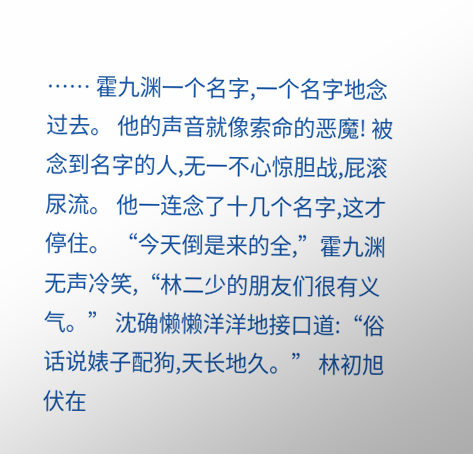…… 霍九渊一个名字,一个名字地念过去。 他的声音就像索命的恶魔! 被念到名字的人,无一不心惊胆战,屁滚尿流。 他一连念了十几个名字,这才停住。 “今天倒是来的全,”霍九渊无声冷笑,“林二少的朋友们很有义气。” 沈确懒懒洋洋地接口道:“俗话说婊子配狗,天长地久。” 林初旭伏在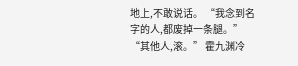地上,不敢说话。 “我念到名字的人,都废掉一条腿。” “其他人,滚。” 霍九渊冷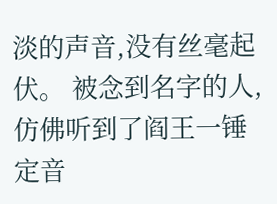淡的声音,没有丝毫起伏。 被念到名字的人,仿佛听到了阎王一锤定音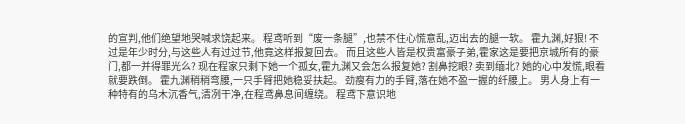的宣判,他们绝望地哭喊求饶起来。 程鸢听到“废一条腿”,也禁不住心慌意乱,迈出去的腿一软。 霍九渊,好狠! 不过是年少时分,与这些人有过过节,他竟这样报复回去。 而且这些人皆是权贵富豪子弟,霍家这是要把京城所有的豪门,都一并得罪光么? 现在程家只剩下她一个孤女,霍九渊又会怎么报复她? 割鼻挖眼? 卖到缅北? 她的心中发慌,眼看就要跌倒。 霍九渊稍稍弯腰,一只手臂把她稳妥扶起。 劲瘦有力的手臂,落在她不盈一握的纤腰上。 男人身上有一种特有的乌木沉香气,清冽干净,在程鸢鼻息间缠绕。 程鸢下意识地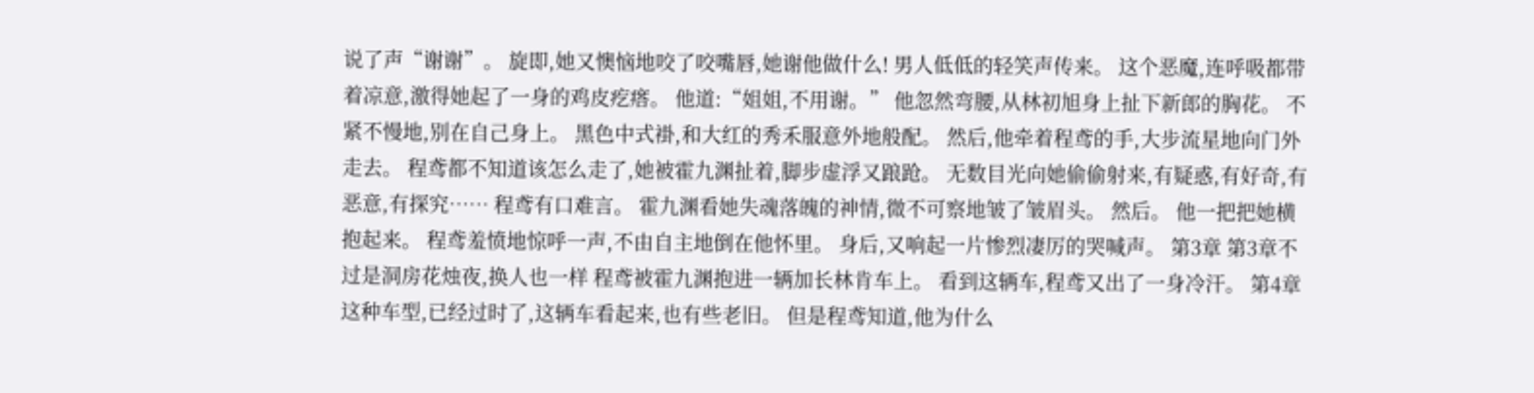说了声“谢谢”。 旋即,她又懊恼地咬了咬嘴唇,她谢他做什么! 男人低低的轻笑声传来。 这个恶魔,连呼吸都带着凉意,激得她起了一身的鸡皮疙瘩。 他道:“姐姐,不用谢。” 他忽然弯腰,从林初旭身上扯下新郎的胸花。 不紧不慢地,别在自己身上。 黑色中式褂,和大红的秀禾服意外地般配。 然后,他牵着程鸢的手,大步流星地向门外走去。 程鸢都不知道该怎么走了,她被霍九渊扯着,脚步虚浮又踉跄。 无数目光向她偷偷射来,有疑惑,有好奇,有恶意,有探究…… 程鸢有口难言。 霍九渊看她失魂落魄的神情,微不可察地皱了皱眉头。 然后。 他一把把她横抱起来。 程鸢羞愤地惊呼一声,不由自主地倒在他怀里。 身后,又响起一片惨烈凄厉的哭喊声。 第3章 第3章不过是洞房花烛夜,换人也一样 程鸢被霍九渊抱进一辆加长林肯车上。 看到这辆车,程鸢又出了一身冷汗。 第4章 这种车型,已经过时了,这辆车看起来,也有些老旧。 但是程鸢知道,他为什么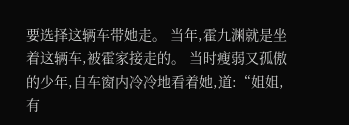要选择这辆车带她走。 当年,霍九渊就是坐着这辆车,被霍家接走的。 当时瘦弱又孤傲的少年,自车窗内冷冷地看着她,道:“姐姐,有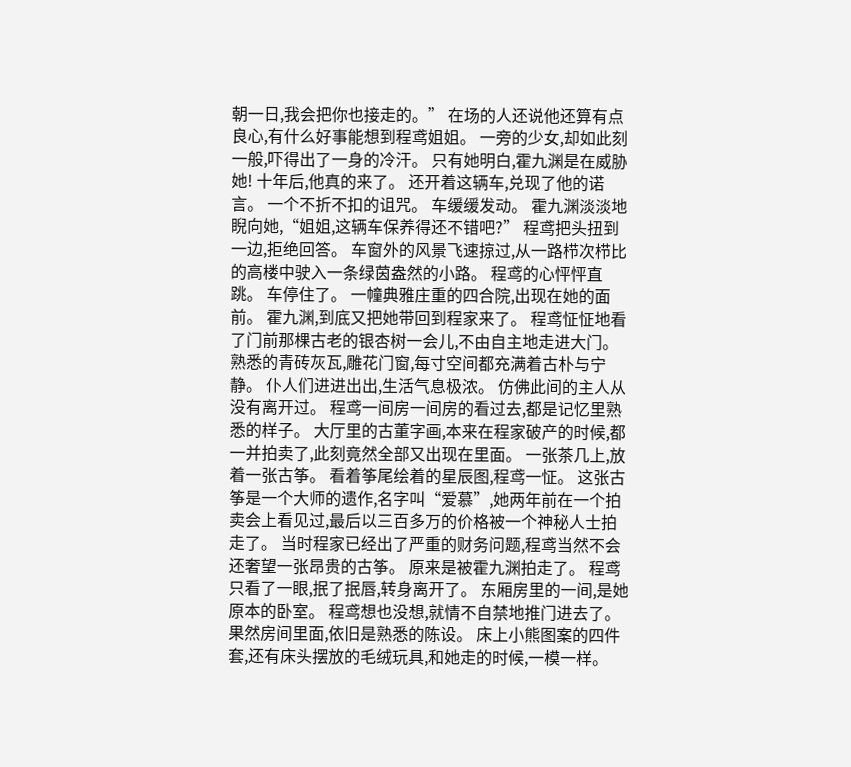朝一日,我会把你也接走的。” 在场的人还说他还算有点良心,有什么好事能想到程鸢姐姐。 一旁的少女,却如此刻一般,吓得出了一身的冷汗。 只有她明白,霍九渊是在威胁她! 十年后,他真的来了。 还开着这辆车,兑现了他的诺言。 一个不折不扣的诅咒。 车缓缓发动。 霍九渊淡淡地睨向她,“姐姐,这辆车保养得还不错吧?” 程鸢把头扭到一边,拒绝回答。 车窗外的风景飞速掠过,从一路栉次栉比的高楼中驶入一条绿茵盎然的小路。 程鸢的心怦怦直跳。 车停住了。 一幢典雅庄重的四合院,出现在她的面前。 霍九渊,到底又把她带回到程家来了。 程鸢怔怔地看了门前那棵古老的银杏树一会儿,不由自主地走进大门。 熟悉的青砖灰瓦,雕花门窗,每寸空间都充满着古朴与宁静。 仆人们进进出出,生活气息极浓。 仿佛此间的主人从没有离开过。 程鸢一间房一间房的看过去,都是记忆里熟悉的样子。 大厅里的古董字画,本来在程家破产的时候,都一并拍卖了,此刻竟然全部又出现在里面。 一张茶几上,放着一张古筝。 看着筝尾绘着的星辰图,程鸢一怔。 这张古筝是一个大师的遗作,名字叫“爱慕”,她两年前在一个拍卖会上看见过,最后以三百多万的价格被一个神秘人士拍走了。 当时程家已经出了严重的财务问题,程鸢当然不会还奢望一张昂贵的古筝。 原来是被霍九渊拍走了。 程鸢只看了一眼,抿了抿唇,转身离开了。 东厢房里的一间,是她原本的卧室。 程鸢想也没想,就情不自禁地推门进去了。 果然房间里面,依旧是熟悉的陈设。 床上小熊图案的四件套,还有床头摆放的毛绒玩具,和她走的时候,一模一样。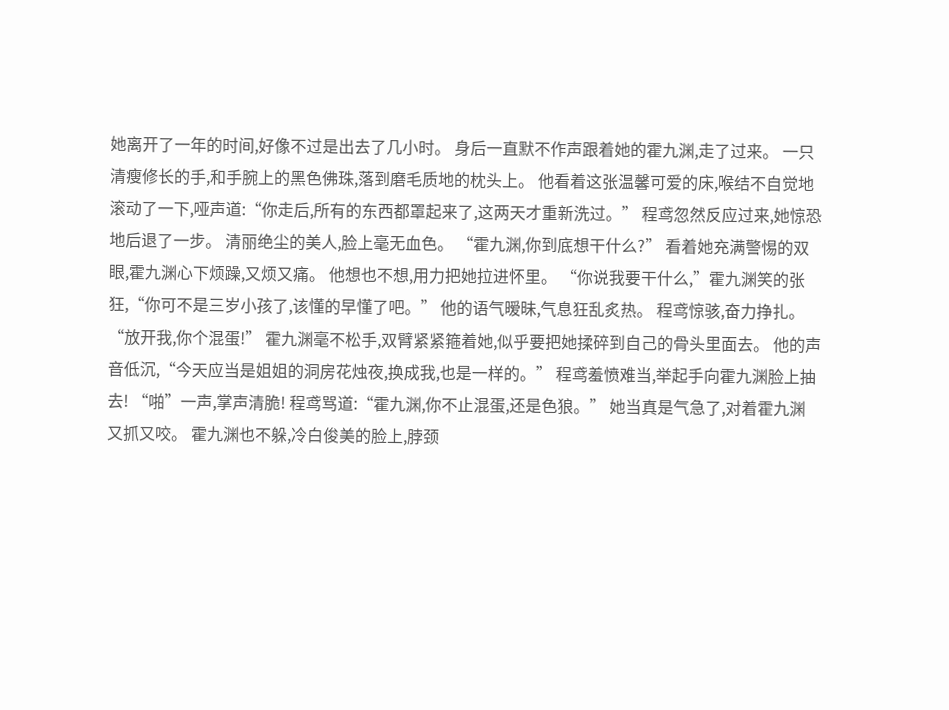她离开了一年的时间,好像不过是出去了几小时。 身后一直默不作声跟着她的霍九渊,走了过来。 一只清瘦修长的手,和手腕上的黑色佛珠,落到磨毛质地的枕头上。 他看着这张温馨可爱的床,喉结不自觉地滚动了一下,哑声道:“你走后,所有的东西都罩起来了,这两天才重新洗过。” 程鸢忽然反应过来,她惊恐地后退了一步。 清丽绝尘的美人,脸上毫无血色。 “霍九渊,你到底想干什么?” 看着她充满警惕的双眼,霍九渊心下烦躁,又烦又痛。 他想也不想,用力把她拉进怀里。 “你说我要干什么,”霍九渊笑的张狂,“你可不是三岁小孩了,该懂的早懂了吧。” 他的语气暧昧,气息狂乱炙热。 程鸢惊骇,奋力挣扎。 “放开我,你个混蛋!” 霍九渊毫不松手,双臂紧紧箍着她,似乎要把她揉碎到自己的骨头里面去。 他的声音低沉,“今天应当是姐姐的洞房花烛夜,换成我,也是一样的。” 程鸢羞愤难当,举起手向霍九渊脸上抽去! “啪”一声,掌声清脆! 程鸢骂道:“霍九渊,你不止混蛋,还是色狼。” 她当真是气急了,对着霍九渊又抓又咬。 霍九渊也不躲,冷白俊美的脸上,脖颈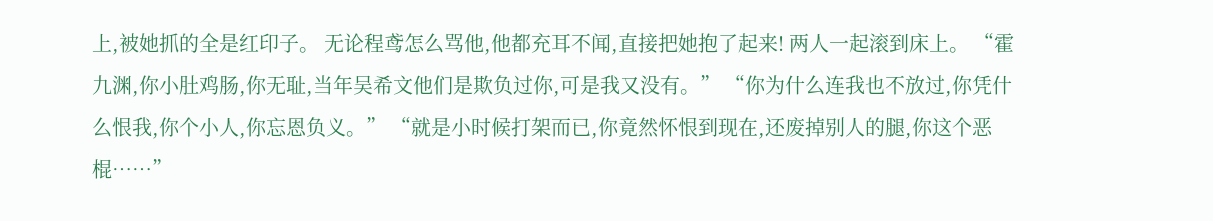上,被她抓的全是红印子。 无论程鸢怎么骂他,他都充耳不闻,直接把她抱了起来! 两人一起滚到床上。 “霍九渊,你小肚鸡肠,你无耻,当年吴希文他们是欺负过你,可是我又没有。” “你为什么连我也不放过,你凭什么恨我,你个小人,你忘恩负义。” “就是小时候打架而已,你竟然怀恨到现在,还废掉别人的腿,你这个恶棍……”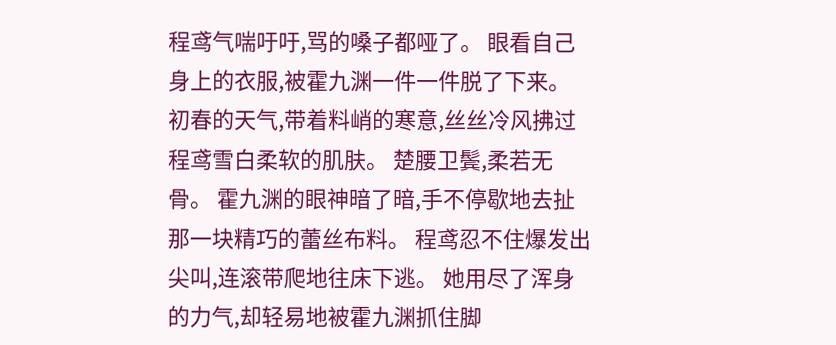程鸢气喘吁吁,骂的嗓子都哑了。 眼看自己身上的衣服,被霍九渊一件一件脱了下来。 初春的天气,带着料峭的寒意,丝丝冷风拂过程鸢雪白柔软的肌肤。 楚腰卫鬓,柔若无骨。 霍九渊的眼神暗了暗,手不停歇地去扯那一块精巧的蕾丝布料。 程鸢忍不住爆发出尖叫,连滚带爬地往床下逃。 她用尽了浑身的力气,却轻易地被霍九渊抓住脚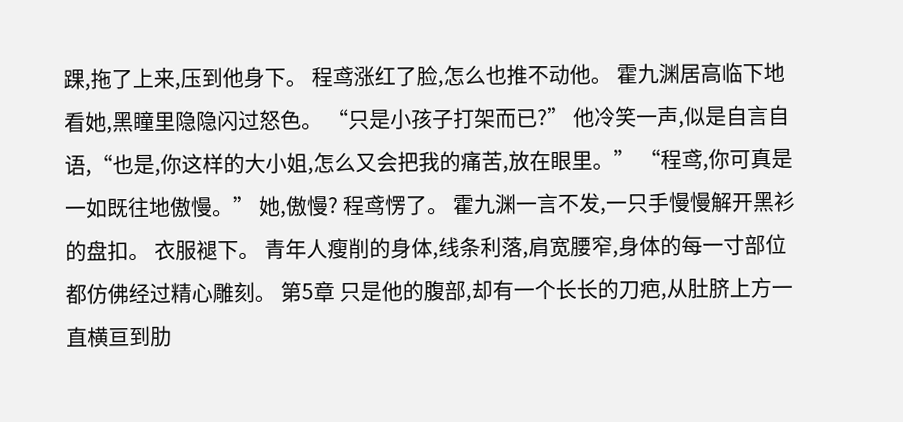踝,拖了上来,压到他身下。 程鸢涨红了脸,怎么也推不动他。 霍九渊居高临下地看她,黑瞳里隐隐闪过怒色。 “只是小孩子打架而已?” 他冷笑一声,似是自言自语,“也是,你这样的大小姐,怎么又会把我的痛苦,放在眼里。” “程鸢,你可真是一如既往地傲慢。” 她,傲慢? 程鸢愣了。 霍九渊一言不发,一只手慢慢解开黑衫的盘扣。 衣服褪下。 青年人瘦削的身体,线条利落,肩宽腰窄,身体的每一寸部位都仿佛经过精心雕刻。 第5章 只是他的腹部,却有一个长长的刀疤,从肚脐上方一直横亘到肋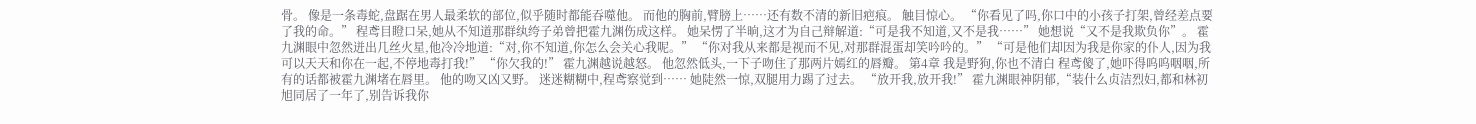骨。 像是一条毒蛇,盘踞在男人最柔软的部位,似乎随时都能吞噬他。 而他的胸前,臂膀上……还有数不清的新旧疤痕。 触目惊心。 “你看见了吗,你口中的小孩子打架,曾经差点要了我的命。” 程鸢目瞪口呆,她从不知道那群纨绔子弟曾把霍九渊伤成这样。 她呆愣了半晌,这才为自己辩解道:“可是我不知道,又不是我……” 她想说“又不是我欺负你”。 霍九渊眼中忽然迸出几丝火星,他冷冷地道:“对,你不知道,你怎么会关心我呢。” “你对我从来都是视而不见,对那群混蛋却笑吟吟的。” “可是他们却因为我是你家的仆人,因为我可以天天和你在一起,不停地毒打我!” “你欠我的!” 霍九渊越说越怒。 他忽然低头,一下子吻住了那两片嫣红的唇瓣。 第4章 我是野狗,你也不清白 程鸢傻了,她吓得呜呜咽咽,所有的话都被霍九渊堵在唇里。 他的吻又凶又野。 迷迷糊糊中,程鸢察觉到…… 她陡然一惊,双腿用力踢了过去。 “放开我,放开我!” 霍九渊眼神阴郁,“装什么贞洁烈妇,都和林初旭同居了一年了,别告诉我你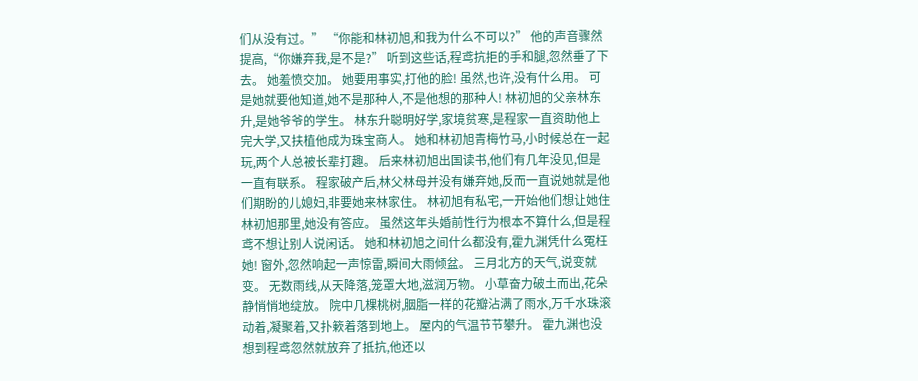们从没有过。” “你能和林初旭,和我为什么不可以?” 他的声音骤然提高,“你嫌弃我,是不是?” 听到这些话,程鸢抗拒的手和腿,忽然垂了下去。 她羞愤交加。 她要用事实,打他的脸! 虽然,也许,没有什么用。 可是她就要他知道,她不是那种人,不是他想的那种人! 林初旭的父亲林东升,是她爷爷的学生。 林东升聪明好学,家境贫寒,是程家一直资助他上完大学,又扶植他成为珠宝商人。 她和林初旭青梅竹马,小时候总在一起玩,两个人总被长辈打趣。 后来林初旭出国读书,他们有几年没见,但是一直有联系。 程家破产后,林父林母并没有嫌弃她,反而一直说她就是他们期盼的儿媳妇,非要她来林家住。 林初旭有私宅,一开始他们想让她住林初旭那里,她没有答应。 虽然这年头婚前性行为根本不算什么,但是程鸢不想让别人说闲话。 她和林初旭之间什么都没有,霍九渊凭什么冤枉她! 窗外,忽然响起一声惊雷,瞬间大雨倾盆。 三月北方的天气,说变就变。 无数雨线,从天降落,笼罩大地,滋润万物。 小草奋力破土而出,花朵静悄悄地绽放。 院中几棵桃树,胭脂一样的花瓣沾满了雨水,万千水珠滚动着,凝聚着,又扑簌着落到地上。 屋内的气温节节攀升。 霍九渊也没想到程鸢忽然就放弃了抵抗,他还以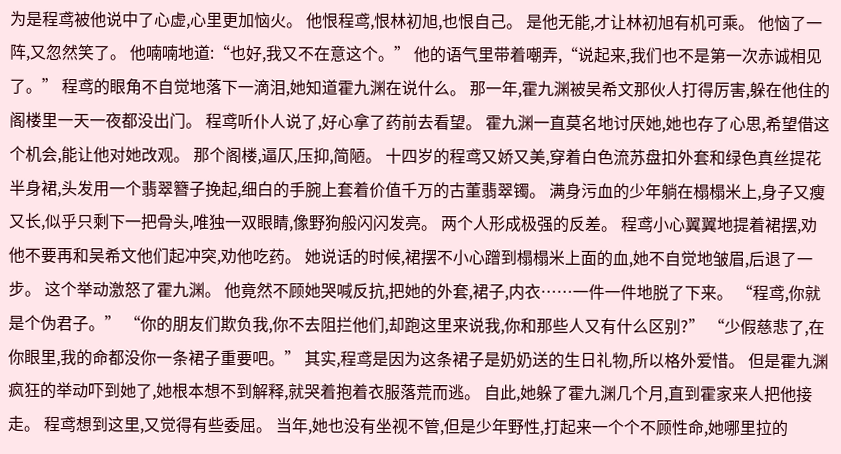为是程鸢被他说中了心虚,心里更加恼火。 他恨程鸢,恨林初旭,也恨自己。 是他无能,才让林初旭有机可乘。 他恼了一阵,又忽然笑了。 他喃喃地道:“也好,我又不在意这个。” 他的语气里带着嘲弄,“说起来,我们也不是第一次赤诚相见了。” 程鸢的眼角不自觉地落下一滴泪,她知道霍九渊在说什么。 那一年,霍九渊被吴希文那伙人打得厉害,躲在他住的阁楼里一天一夜都没出门。 程鸢听仆人说了,好心拿了药前去看望。 霍九渊一直莫名地讨厌她,她也存了心思,希望借这个机会,能让他对她改观。 那个阁楼,逼仄,压抑,简陋。 十四岁的程鸢又娇又美,穿着白色流苏盘扣外套和绿色真丝提花半身裙,头发用一个翡翠簪子挽起,细白的手腕上套着价值千万的古董翡翠镯。 满身污血的少年躺在榻榻米上,身子又瘦又长,似乎只剩下一把骨头,唯独一双眼睛,像野狗般闪闪发亮。 两个人形成极强的反差。 程鸢小心翼翼地提着裙摆,劝他不要再和吴希文他们起冲突,劝他吃药。 她说话的时候,裙摆不小心蹭到榻榻米上面的血,她不自觉地皱眉,后退了一步。 这个举动激怒了霍九渊。 他竟然不顾她哭喊反抗,把她的外套,裙子,内衣……一件一件地脱了下来。 “程鸢,你就是个伪君子。” “你的朋友们欺负我,你不去阻拦他们,却跑这里来说我,你和那些人又有什么区别?” “少假慈悲了,在你眼里,我的命都没你一条裙子重要吧。” 其实,程鸢是因为这条裙子是奶奶送的生日礼物,所以格外爱惜。 但是霍九渊疯狂的举动吓到她了,她根本想不到解释,就哭着抱着衣服落荒而逃。 自此,她躲了霍九渊几个月,直到霍家来人把他接走。 程鸢想到这里,又觉得有些委屈。 当年,她也没有坐视不管,但是少年野性,打起来一个个不顾性命,她哪里拉的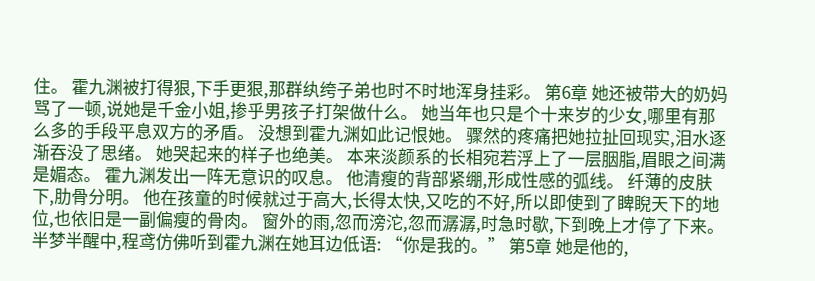住。 霍九渊被打得狠,下手更狠,那群纨绔子弟也时不时地浑身挂彩。 第6章 她还被带大的奶妈骂了一顿,说她是千金小姐,掺乎男孩子打架做什么。 她当年也只是个十来岁的少女,哪里有那么多的手段平息双方的矛盾。 没想到霍九渊如此记恨她。 骤然的疼痛把她拉扯回现实,泪水逐渐吞没了思绪。 她哭起来的样子也绝美。 本来淡颜系的长相宛若浮上了一层胭脂,眉眼之间满是媚态。 霍九渊发出一阵无意识的叹息。 他清瘦的背部紧绷,形成性感的弧线。 纤薄的皮肤下,肋骨分明。 他在孩童的时候就过于高大,长得太快,又吃的不好,所以即使到了睥睨天下的地位,也依旧是一副偏瘦的骨肉。 窗外的雨,忽而滂沱,忽而潺潺,时急时歇,下到晚上才停了下来。 半梦半醒中,程鸢仿佛听到霍九渊在她耳边低语: “你是我的。” 第5章 她是他的,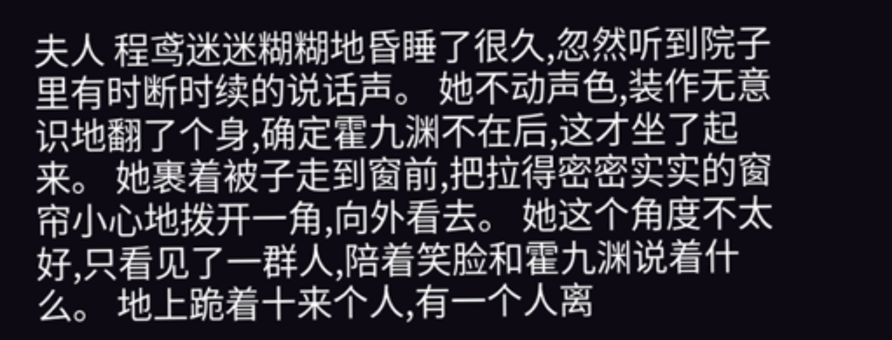夫人 程鸢迷迷糊糊地昏睡了很久,忽然听到院子里有时断时续的说话声。 她不动声色,装作无意识地翻了个身,确定霍九渊不在后,这才坐了起来。 她裹着被子走到窗前,把拉得密密实实的窗帘小心地拨开一角,向外看去。 她这个角度不太好,只看见了一群人,陪着笑脸和霍九渊说着什么。 地上跪着十来个人,有一个人离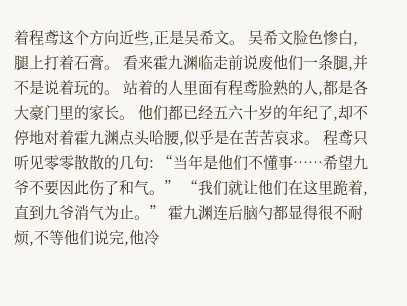着程鸢这个方向近些,正是吴希文。 吴希文脸色惨白,腿上打着石膏。 看来霍九渊临走前说废他们一条腿,并不是说着玩的。 站着的人里面有程鸢脸熟的人,都是各大豪门里的家长。 他们都已经五六十岁的年纪了,却不停地对着霍九渊点头哈腰,似乎是在苦苦哀求。 程鸢只听见零零散散的几句: “当年是他们不懂事……希望九爷不要因此伤了和气。” “我们就让他们在这里跪着,直到九爷消气为止。” 霍九渊连后脑勺都显得很不耐烦,不等他们说完,他冷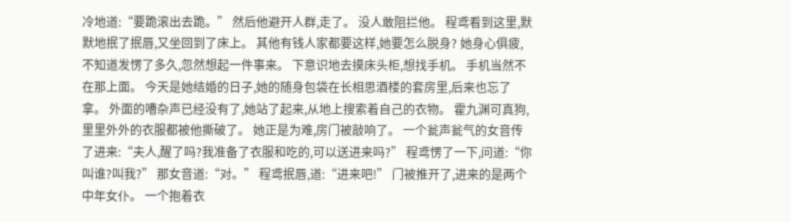冷地道:“要跪滚出去跪。” 然后他避开人群,走了。 没人敢阻拦他。 程鸢看到这里,默默地抿了抿唇,又坐回到了床上。 其他有钱人家都要这样,她要怎么脱身? 她身心俱疲,不知道发愣了多久,忽然想起一件事来。 下意识地去摸床头柜,想找手机。 手机当然不在那上面。 今天是她结婚的日子,她的随身包袋在长相思酒楼的套房里,后来也忘了拿。 外面的嘈杂声已经没有了,她站了起来,从地上搜索着自己的衣物。 霍九渊可真狗,里里外外的衣服都被他撕破了。 她正是为难,房门被敲响了。 一个瓮声瓮气的女音传了进来:“夫人,醒了吗?我准备了衣服和吃的,可以送进来吗?” 程鸢愣了一下,问道:“你叫谁?叫我?” 那女音道:“对。” 程鸢抿唇,道:“进来吧!” 门被推开了,进来的是两个中年女仆。 一个抱着衣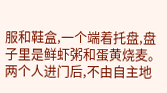服和鞋盒,一个端着托盘,盘子里是鲜虾粥和蛋黄烧麦。 两个人进门后,不由自主地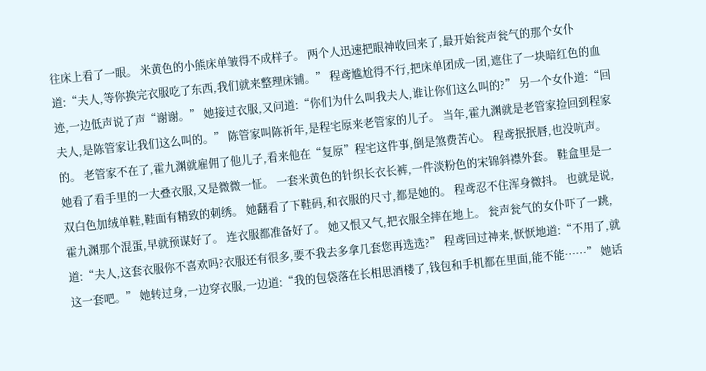往床上看了一眼。 米黄色的小熊床单皱得不成样子。 两个人迅速把眼神收回来了,最开始瓮声瓮气的那个女仆道:“夫人,等你换完衣服吃了东西,我们就来整理床铺。” 程鸢尴尬得不行,把床单团成一团,遮住了一块暗红色的血迹,一边低声说了声“谢谢。” 她接过衣服,又问道:“你们为什么叫我夫人,谁让你们这么叫的?” 另一个女仆道:“回夫人,是陈管家让我们这么叫的。” 陈管家叫陈祈年,是程宅原来老管家的儿子。 当年,霍九渊就是老管家捡回到程家的。 老管家不在了,霍九渊就雇佣了他儿子,看来他在“复原”程宅这件事,倒是煞费苦心。 程鸢抿抿唇,也没吭声。 她看了看手里的一大叠衣服,又是微微一怔。 一套米黄色的针织长衣长裤,一件淡粉色的宋锦斜襟外套。 鞋盒里是一双白色加绒单鞋,鞋面有精致的刺绣。 她翻看了下鞋码,和衣服的尺寸,都是她的。 程鸢忍不住浑身微抖。 也就是说,霍九渊那个混蛋,早就预谋好了。 连衣服都准备好了。 她又恨又气,把衣服全摔在地上。 瓮声瓮气的女仆吓了一跳,道:“夫人,这套衣服你不喜欢吗?衣服还有很多,要不我去多拿几套您再选选?” 程鸢回过神来,恹恹地道:“不用了,就这一套吧。” 她转过身,一边穿衣服,一边道:“我的包袋落在长相思酒楼了,钱包和手机都在里面,能不能……” 她话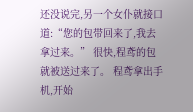还没说完,另一个女仆就接口道:“您的包带回来了,我去拿过来。” 很快,程鸢的包就被送过来了。 程鸢拿出手机,开始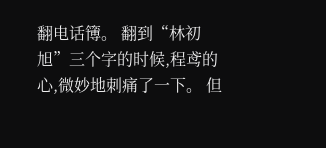翻电话簙。 翻到“林初旭”三个字的时候,程鸢的心,微妙地刺痛了一下。 但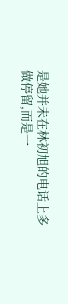是她并未在林初旭的电话上多做停留,而是一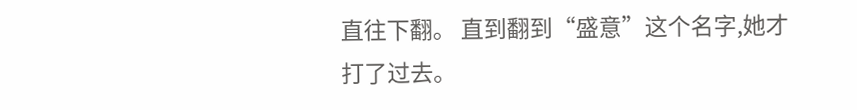直往下翻。 直到翻到“盛意”这个名字,她才打了过去。